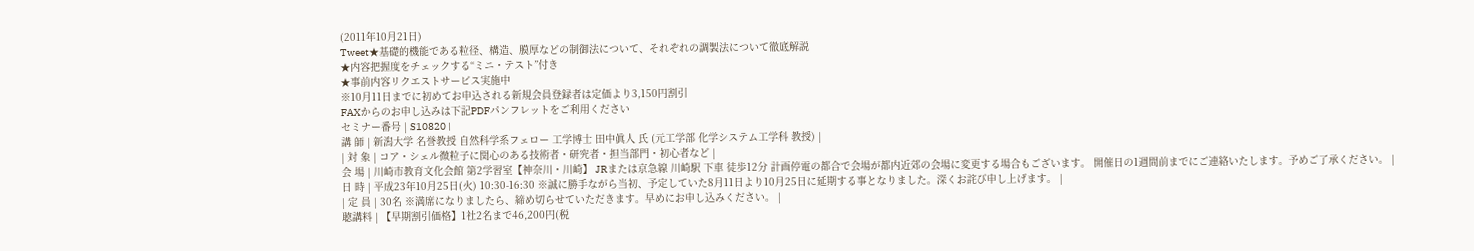(2011年10月21日)
Tweet★基礎的機能である粒径、構造、膜厚などの制御法について、それぞれの調製法について徹底解説
★内容把握度をチェックする“ミニ・テスト”付き
★事前内容リクエストサービス実施中
※10月11日までに初めてお申込される新規会員登録者は定価より3,150円割引
FAXからのお申し込みは下記PDFパンフレットをご利用ください
セミナー番号 | S10820 |
講 師 | 新潟大学 名誉教授 自然科学系フェロー 工学博士 田中眞人 氏 (元工学部 化学システム工学科 教授) |
| 対 象 | コア・シェル微粒子に関心のある技術者・研究者・担当部門・初心者など |
会 場 | 川崎市教育文化会館 第2学習室【神奈川・川崎】 JRまたは京急線 川崎駅 下車 徒歩12分 計画停電の都合で会場が都内近郊の会場に変更する場合もございます。 開催日の1週間前までにご連絡いたします。予めご了承ください。 |
日 時 | 平成23年10月25日(火) 10:30-16:30 ※誠に勝手ながら当初、予定していた8月11日より10月25日に延期する事となりました。深くお詫び申し上げます。 |
| 定 員 | 30名 ※満席になりましたら、締め切らせていただきます。早めにお申し込みください。 |
聴講料 | 【早期割引価格】1社2名まで46,200円(税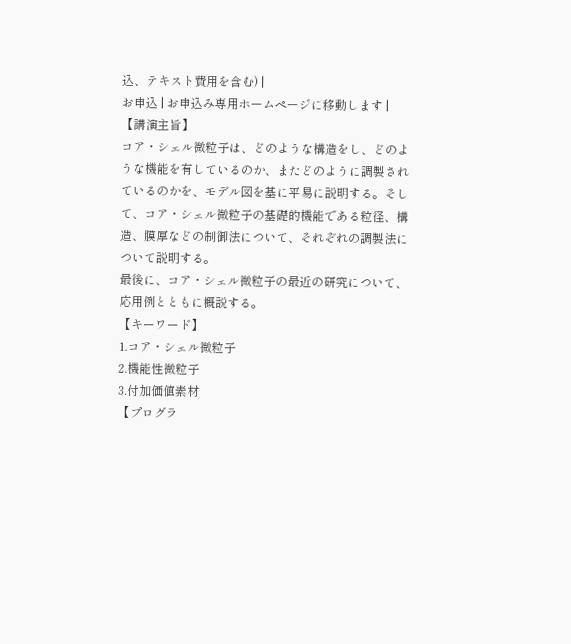込、テキスト費用を含む) |
お申込 | お申込み専用ホームページに移動します |
【講演主旨】
コア・シェル微粒子は、どのような構造をし、どのような機能を有しているのか、またどのように調製されているのかを、モデル図を基に平易に説明する。そして、コア・シェル微粒子の基礎的機能である粒径、構造、膜厚などの制御法について、それぞれの調製法について説明する。
最後に、コア・シェル微粒子の最近の研究について、応用例とともに概説する。
【キーワード】
1.コア・シェル微粒子
2.機能性微粒子
3.付加価値素材
【プログラ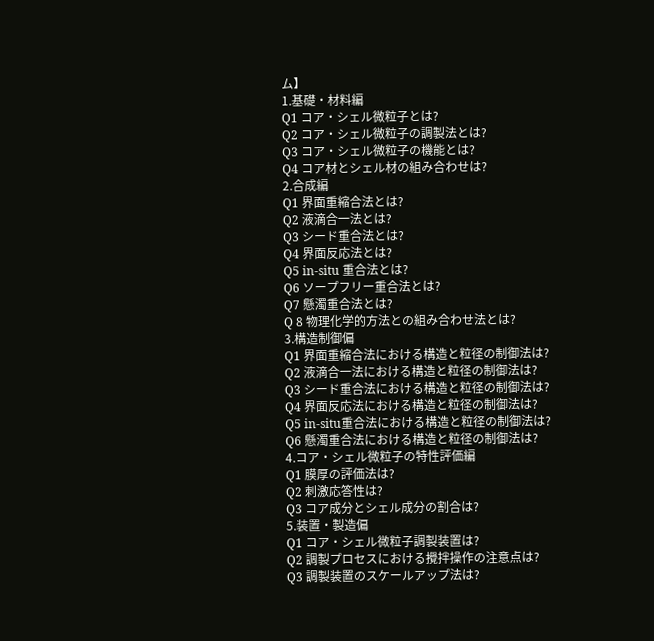ム】
1.基礎・材料編
Q1 コア・シェル微粒子とは?
Q2 コア・シェル微粒子の調製法とは?
Q3 コア・シェル微粒子の機能とは?
Q4 コア材とシェル材の組み合わせは?
2.合成編
Q1 界面重縮合法とは?
Q2 液滴合一法とは?
Q3 シード重合法とは?
Q4 界面反応法とは?
Q5 in-situ 重合法とは?
Q6 ソープフリー重合法とは?
Q7 懸濁重合法とは?
Q 8 物理化学的方法との組み合わせ法とは?
3.構造制御偏
Q1 界面重縮合法における構造と粒径の制御法は?
Q2 液滴合一法における構造と粒径の制御法は?
Q3 シード重合法における構造と粒径の制御法は?
Q4 界面反応法における構造と粒径の制御法は?
Q5 in-situ重合法における構造と粒径の制御法は?
Q6 懸濁重合法における構造と粒径の制御法は?
4.コア・シェル微粒子の特性評価編
Q1 膜厚の評価法は?
Q2 刺激応答性は?
Q3 コア成分とシェル成分の割合は?
5.装置・製造偏
Q1 コア・シェル微粒子調製装置は?
Q2 調製プロセスにおける攪拌操作の注意点は?
Q3 調製装置のスケールアップ法は?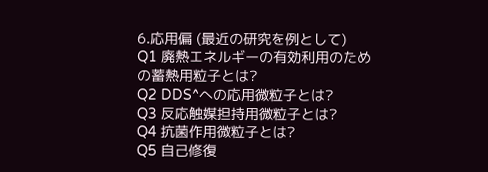6.応用偏 (最近の研究を例として)
Q1 廃熱エネルギーの有効利用のための蓄熱用粒子とは?
Q2 DDS^への応用微粒子とは?
Q3 反応触媒担持用微粒子とは?
Q4 抗菌作用微粒子とは?
Q5 自己修復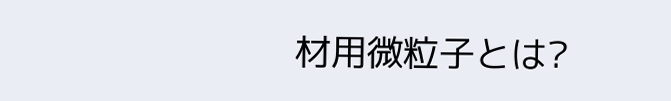材用微粒子とは?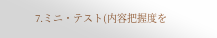7.ミニ・テスト(内容把握度を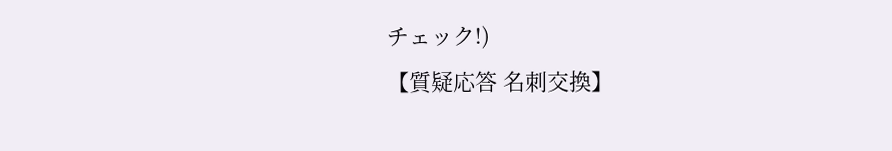チェック!)
【質疑応答 名刺交換】